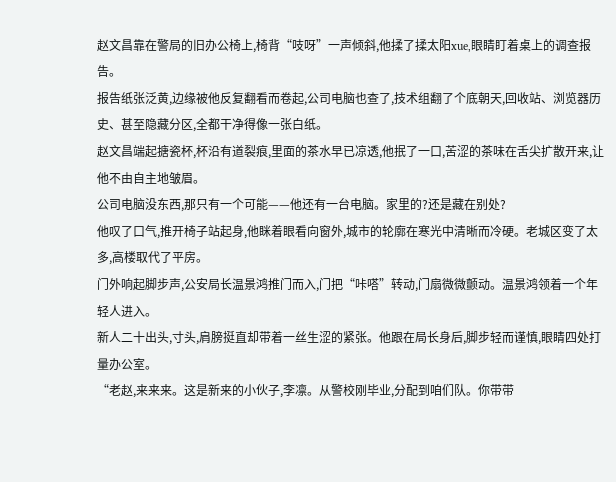赵文昌靠在警局的旧办公椅上,椅背“吱呀”一声倾斜,他揉了揉太阳xue,眼睛盯着桌上的调查报告。
报告纸张泛黄,边缘被他反复翻看而卷起,公司电脑也查了,技术组翻了个底朝天,回收站、浏览器历史、甚至隐藏分区,全都干净得像一张白纸。
赵文昌端起搪瓷杯,杯沿有道裂痕,里面的茶水早已凉透,他抿了一口,苦涩的茶味在舌尖扩散开来,让他不由自主地皱眉。
公司电脑没东西,那只有一个可能——他还有一台电脑。家里的?还是藏在别处?
他叹了口气,推开椅子站起身,他眯着眼看向窗外,城市的轮廓在寒光中清晰而冷硬。老城区变了太多,高楼取代了平房。
门外响起脚步声,公安局长温景鸿推门而入,门把“咔嗒”转动,门扇微微颤动。温景鸿领着一个年轻人进入。
新人二十出头,寸头,肩膀挺直却带着一丝生涩的紧张。他跟在局长身后,脚步轻而谨慎,眼睛四处打量办公室。
“老赵,来来来。这是新来的小伙子,李凛。从警校刚毕业,分配到咱们队。你带带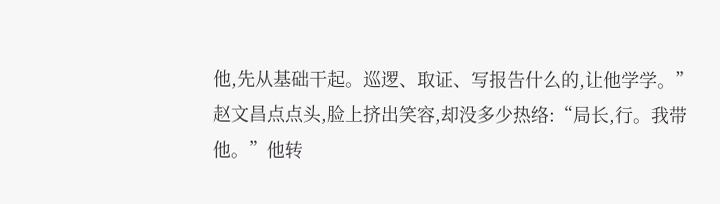他,先从基础干起。巡逻、取证、写报告什么的,让他学学。”
赵文昌点点头,脸上挤出笑容,却没多少热络:“局长,行。我带他。”他转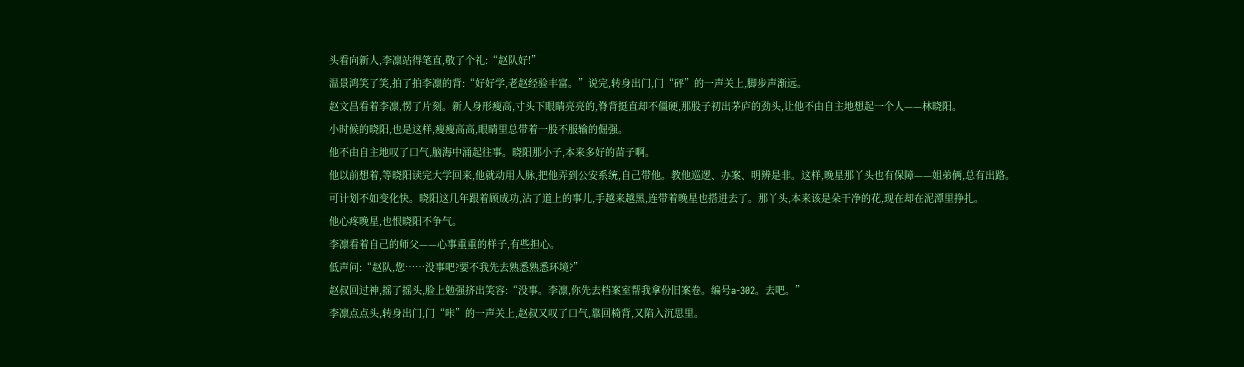头看向新人,李凛站得笔直,敬了个礼:“赵队好!”
温景鸿笑了笑,拍了拍李凛的背:“好好学,老赵经验丰富。”说完,转身出门,门“砰”的一声关上,脚步声渐远。
赵文昌看着李凛,愣了片刻。新人身形瘦高,寸头下眼睛亮亮的,脊背挺直却不僵硬,那股子初出茅庐的劲头,让他不由自主地想起一个人——林晓阳。
小时候的晓阳,也是这样,瘦瘦高高,眼睛里总带着一股不服输的倔强。
他不由自主地叹了口气,脑海中涌起往事。晓阳那小子,本来多好的苗子啊。
他以前想着,等晓阳读完大学回来,他就动用人脉,把他弄到公安系统,自己带他。教他巡逻、办案、明辨是非。这样,晚星那丫头也有保障——姐弟俩,总有出路。
可计划不如变化快。晓阳这几年跟着顾成功,沾了道上的事儿,手越来越黑,连带着晚星也搭进去了。那丫头,本来该是朵干净的花,现在却在泥潭里挣扎。
他心疼晚星,也恨晓阳不争气。
李凛看着自己的师父——心事重重的样子,有些担心。
低声问:“赵队,您……没事吧?要不我先去熟悉熟悉环境?”
赵叔回过神,摇了摇头,脸上勉强挤出笑容:“没事。李凛,你先去档案室帮我拿份旧案卷。编号a-302。去吧。”
李凛点点头,转身出门,门“咔”的一声关上,赵叔又叹了口气,靠回椅背,又陷入沉思里。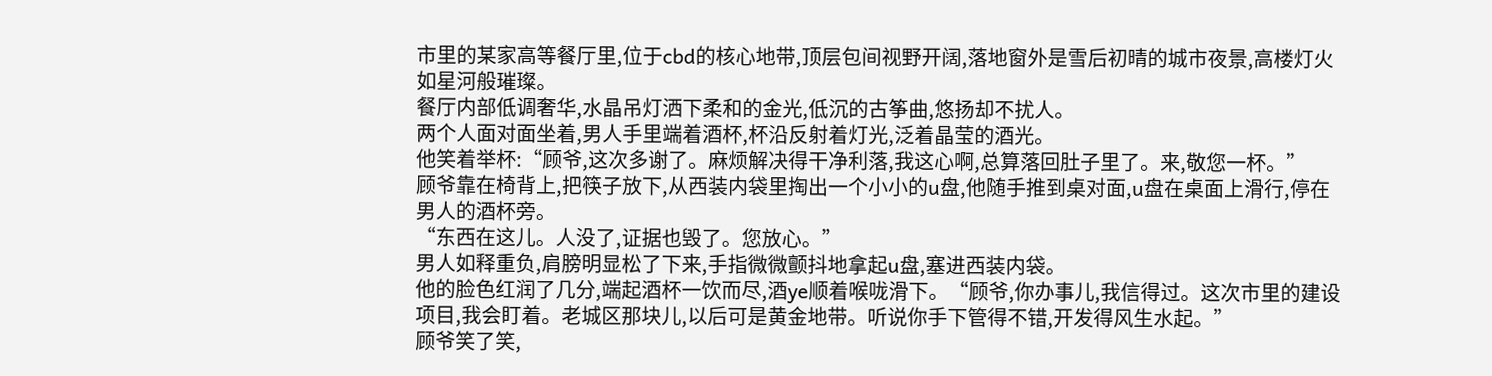市里的某家高等餐厅里,位于cbd的核心地带,顶层包间视野开阔,落地窗外是雪后初晴的城市夜景,高楼灯火如星河般璀璨。
餐厅内部低调奢华,水晶吊灯洒下柔和的金光,低沉的古筝曲,悠扬却不扰人。
两个人面对面坐着,男人手里端着酒杯,杯沿反射着灯光,泛着晶莹的酒光。
他笑着举杯:“顾爷,这次多谢了。麻烦解决得干净利落,我这心啊,总算落回肚子里了。来,敬您一杯。”
顾爷靠在椅背上,把筷子放下,从西装内袋里掏出一个小小的u盘,他随手推到桌对面,u盘在桌面上滑行,停在男人的酒杯旁。
“东西在这儿。人没了,证据也毁了。您放心。”
男人如释重负,肩膀明显松了下来,手指微微颤抖地拿起u盘,塞进西装内袋。
他的脸色红润了几分,端起酒杯一饮而尽,酒ye顺着喉咙滑下。“顾爷,你办事儿,我信得过。这次市里的建设项目,我会盯着。老城区那块儿,以后可是黄金地带。听说你手下管得不错,开发得风生水起。”
顾爷笑了笑,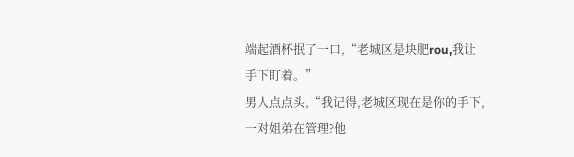端起酒杯抿了一口,“老城区是块肥rou,我让手下盯着。”
男人点点头,“我记得,老城区现在是你的手下,一对姐弟在管理?他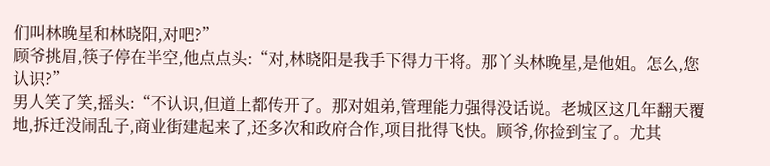们叫林晚星和林晓阳,对吧?”
顾爷挑眉,筷子停在半空,他点点头:“对,林晓阳是我手下得力干将。那丫头林晚星,是他姐。怎么,您认识?”
男人笑了笑,摇头:“不认识,但道上都传开了。那对姐弟,管理能力强得没话说。老城区这几年翻天覆地,拆迁没闹乱子,商业街建起来了,还多次和政府合作,项目批得飞快。顾爷,你捡到宝了。尤其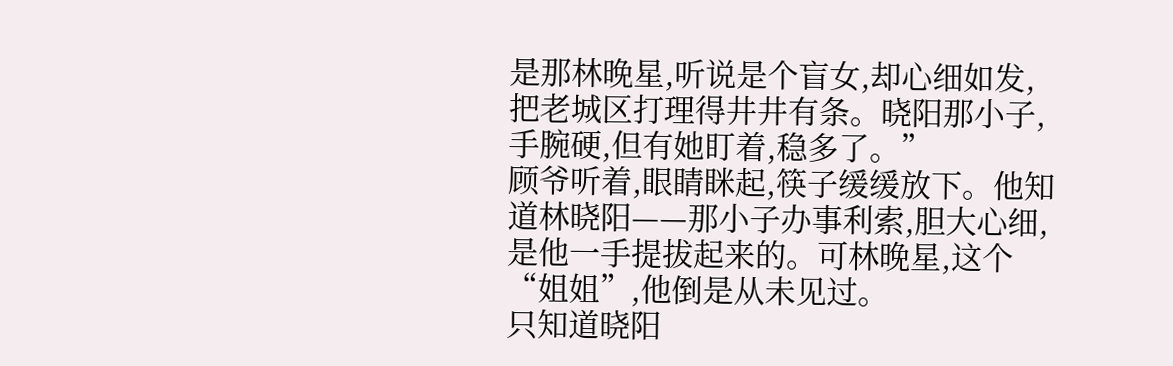是那林晚星,听说是个盲女,却心细如发,把老城区打理得井井有条。晓阳那小子,手腕硬,但有她盯着,稳多了。”
顾爷听着,眼睛眯起,筷子缓缓放下。他知道林晓阳——那小子办事利索,胆大心细,是他一手提拔起来的。可林晚星,这个“姐姐”,他倒是从未见过。
只知道晓阳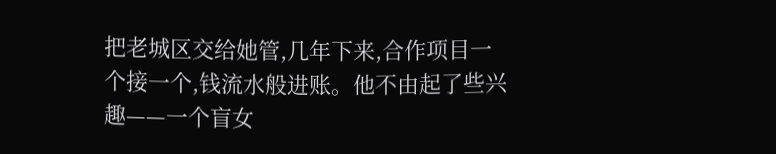把老城区交给她管,几年下来,合作项目一个接一个,钱流水般进账。他不由起了些兴趣——一个盲女